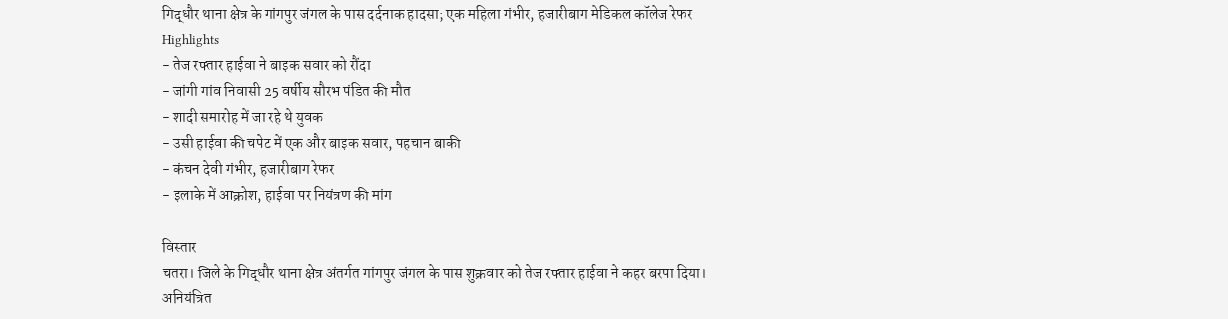गिद्धौर थाना क्षेत्र के गांगपुर जंगल के पास दर्दनाक हादसा; एक महिला गंभीर, हजारीबाग मेडिकल कॉलेज रेफर
Highlights
- तेज रफ्तार हाईवा ने बाइक सवार को रौंदा
- जांगी गांव निवासी 25 वर्षीय सौरभ पंडित की मौत
- शादी समारोह में जा रहे थे युवक
- उसी हाईवा की चपेट में एक और बाइक सवार, पहचान बाकी
- कंचन देवी गंभीर, हजारीबाग रेफर
- इलाके में आक्रोश, हाईवा पर नियंत्रण की मांग

विस्तार
चतरा। जिले के गिद्धौर थाना क्षेत्र अंतर्गत गांगपुर जंगल के पास शुक्रवार को तेज रफ्तार हाईवा ने कहर बरपा दिया। अनियंत्रित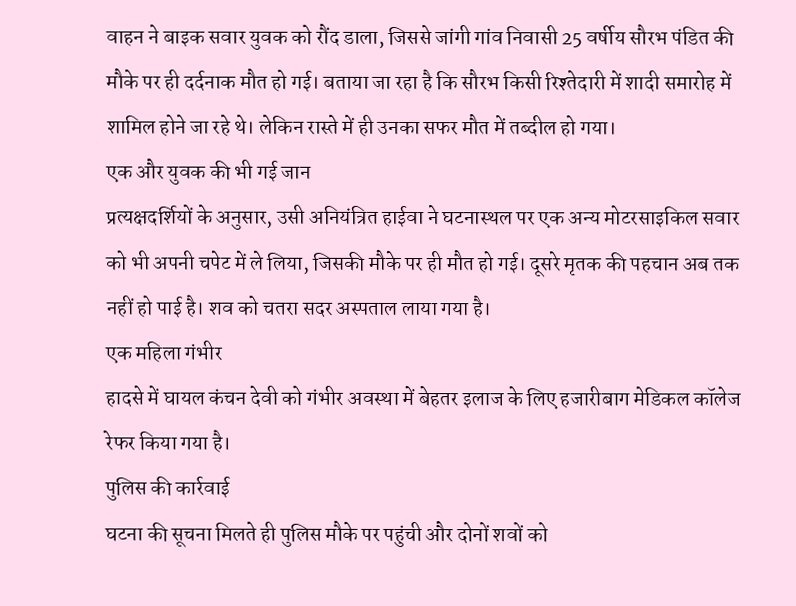वाहन ने बाइक सवार युवक को रौंद डाला, जिससे जांगी गांव निवासी 25 वर्षीय सौरभ पंडित की मौके पर ही दर्दनाक मौत हो गई। बताया जा रहा है कि सौरभ किसी रिश्तेदारी में शादी समारोह में शामिल होने जा रहे थे। लेकिन रास्ते में ही उनका सफर मौत में तब्दील हो गया।
एक और युवक की भी गई जान
प्रत्यक्षदर्शियों के अनुसार, उसी अनियंत्रित हाईवा ने घटनास्थल पर एक अन्य मोटरसाइकिल सवार को भी अपनी चपेट में ले लिया, जिसकी मौके पर ही मौत हो गई। दूसरे मृतक की पहचान अब तक नहीं हो पाई है। शव को चतरा सदर अस्पताल लाया गया है।
एक महिला गंभीर
हादसे में घायल कंचन देवी को गंभीर अवस्था में बेहतर इलाज के लिए हजारीबाग मेडिकल कॉलेज रेफर किया गया है।
पुलिस की कार्रवाई
घटना की सूचना मिलते ही पुलिस मौके पर पहुंची और दोनों शवों को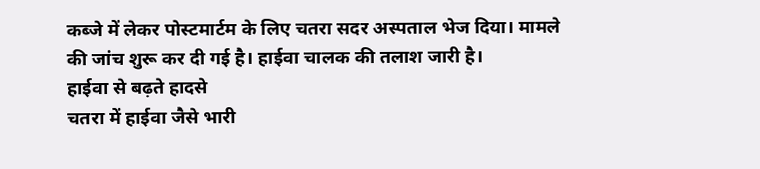कब्जे में लेकर पोस्टमार्टम के लिए चतरा सदर अस्पताल भेज दिया। मामले की जांच शुरू कर दी गई है। हाईवा चालक की तलाश जारी है।
हाईवा से बढ़ते हादसे
चतरा में हाईवा जैसे भारी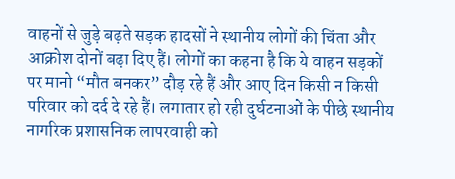वाहनों से जुड़े बढ़ते सड़क हादसों ने स्थानीय लोगों की चिंता और आक्रोश दोनों बढ़ा दिए हैं। लोगों का कहना है कि ये वाहन सड़कों पर मानो “मौत बनकर” दौड़ रहे हैं और आए दिन किसी न किसी परिवार को दर्द दे रहे हैं। लगातार हो रही दुर्घटनाओं के पीछे स्थानीय नागरिक प्रशासनिक लापरवाही को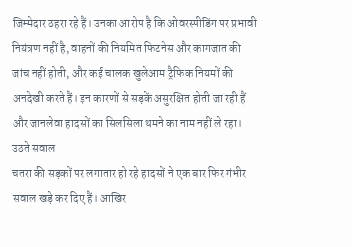जिम्मेदार ठहरा रहे हैं। उनका आरोप है कि ओवरस्पीडिंग पर प्रभावी नियंत्रण नहीं है, वाहनों की नियमित फिटनेस और कागजात की जांच नहीं होती, और कई चालक खुलेआम ट्रैफिक नियमों की अनदेखी करते हैं। इन कारणों से सड़कें असुरक्षित होती जा रही हैं और जानलेवा हादसों का सिलसिला थमने का नाम नहीं ले रहा।
उठते सवाल
चतरा की सड़कों पर लगातार हो रहे हादसों ने एक बार फिर गंभीर सवाल खड़े कर दिए हैं। आखिर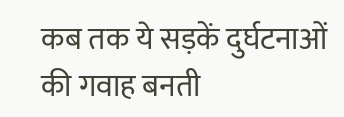कब तक ये सड़कें दुर्घटनाओं की गवाह बनती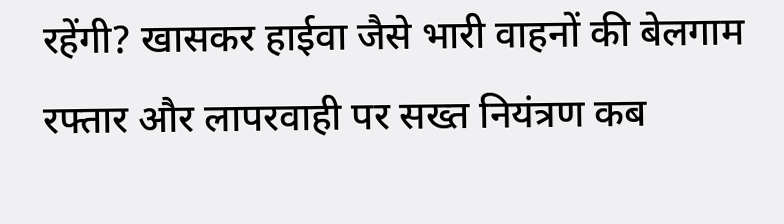रहेंगी? खासकर हाईवा जैसे भारी वाहनों की बेलगाम रफ्तार और लापरवाही पर सख्त नियंत्रण कब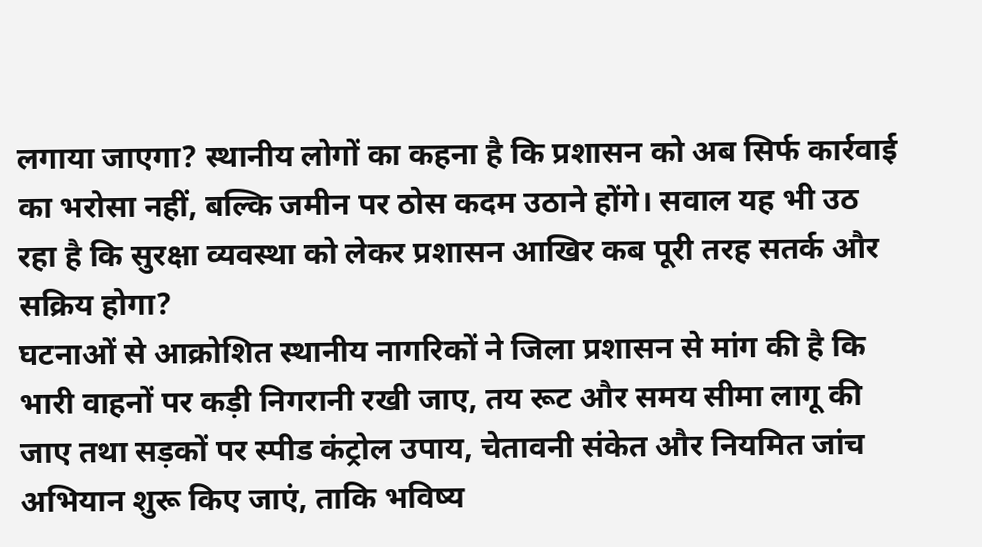लगाया जाएगा? स्थानीय लोगों का कहना है कि प्रशासन को अब सिर्फ कार्रवाई का भरोसा नहीं, बल्कि जमीन पर ठोस कदम उठाने होंगे। सवाल यह भी उठ रहा है कि सुरक्षा व्यवस्था को लेकर प्रशासन आखिर कब पूरी तरह सतर्क और सक्रिय होगा?
घटनाओं से आक्रोशित स्थानीय नागरिकों ने जिला प्रशासन से मांग की है कि भारी वाहनों पर कड़ी निगरानी रखी जाए, तय रूट और समय सीमा लागू की जाए तथा सड़कों पर स्पीड कंट्रोल उपाय, चेतावनी संकेत और नियमित जांच अभियान शुरू किए जाएं, ताकि भविष्य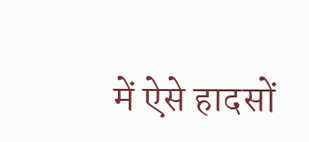में ऐसे हादसों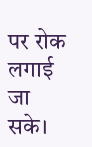पर रोक लगाई जा सके।